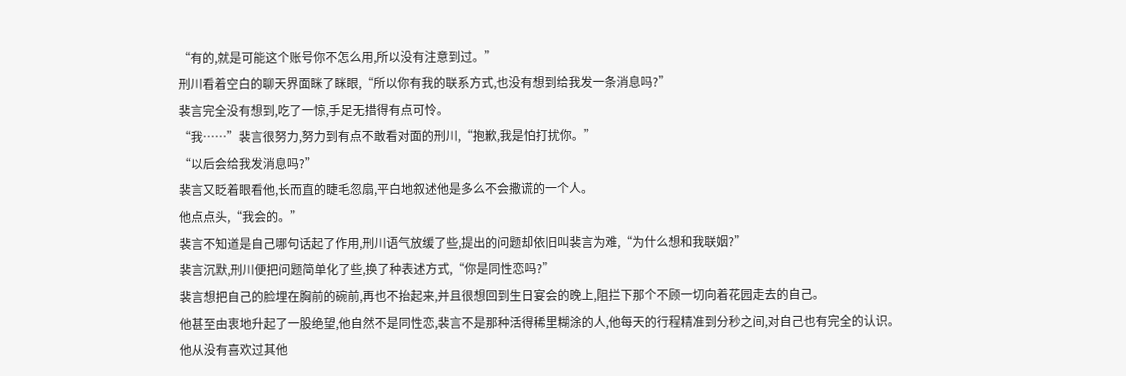“有的,就是可能这个账号你不怎么用,所以没有注意到过。”
刑川看着空白的聊天界面眯了眯眼,“所以你有我的联系方式,也没有想到给我发一条消息吗?”
裴言完全没有想到,吃了一惊,手足无措得有点可怜。
“我……”裴言很努力,努力到有点不敢看对面的刑川,“抱歉,我是怕打扰你。”
“以后会给我发消息吗?”
裴言又眨着眼看他,长而直的睫毛忽扇,平白地叙述他是多么不会撒谎的一个人。
他点点头,“我会的。”
裴言不知道是自己哪句话起了作用,刑川语气放缓了些,提出的问题却依旧叫裴言为难,“为什么想和我联姻?”
裴言沉默,刑川便把问题简单化了些,换了种表述方式,“你是同性恋吗?”
裴言想把自己的脸埋在胸前的碗前,再也不抬起来,并且很想回到生日宴会的晚上,阻拦下那个不顾一切向着花园走去的自己。
他甚至由衷地升起了一股绝望,他自然不是同性恋,裴言不是那种活得稀里糊涂的人,他每天的行程精准到分秒之间,对自己也有完全的认识。
他从没有喜欢过其他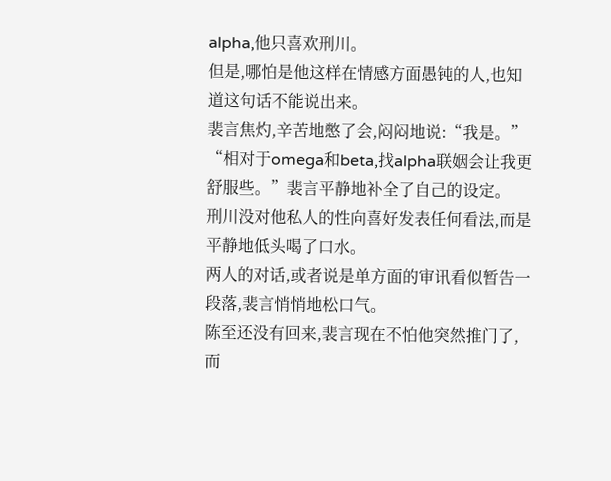alpha,他只喜欢刑川。
但是,哪怕是他这样在情感方面愚钝的人,也知道这句话不能说出来。
裴言焦灼,辛苦地憋了会,闷闷地说:“我是。”
“相对于omega和beta,找alpha联姻会让我更舒服些。”裴言平静地补全了自己的设定。
刑川没对他私人的性向喜好发表任何看法,而是平静地低头喝了口水。
两人的对话,或者说是单方面的审讯看似暂告一段落,裴言悄悄地松口气。
陈至还没有回来,裴言现在不怕他突然推门了,而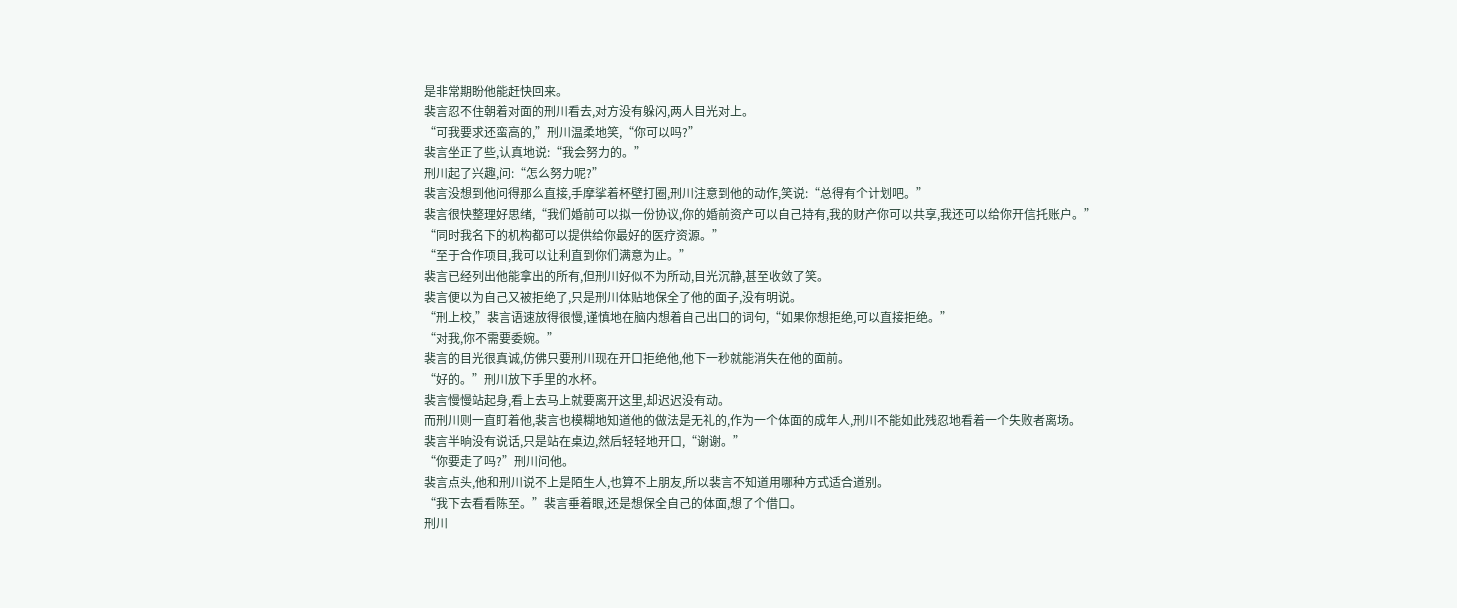是非常期盼他能赶快回来。
裴言忍不住朝着对面的刑川看去,对方没有躲闪,两人目光对上。
“可我要求还蛮高的,”刑川温柔地笑,“你可以吗?”
裴言坐正了些,认真地说:“我会努力的。”
刑川起了兴趣,问:“怎么努力呢?”
裴言没想到他问得那么直接,手摩挲着杯壁打圈,刑川注意到他的动作,笑说:“总得有个计划吧。”
裴言很快整理好思绪,“我们婚前可以拟一份协议,你的婚前资产可以自己持有,我的财产你可以共享,我还可以给你开信托账户。”
“同时我名下的机构都可以提供给你最好的医疗资源。”
“至于合作项目,我可以让利直到你们满意为止。”
裴言已经列出他能拿出的所有,但刑川好似不为所动,目光沉静,甚至收敛了笑。
裴言便以为自己又被拒绝了,只是刑川体贴地保全了他的面子,没有明说。
“刑上校,”裴言语速放得很慢,谨慎地在脑内想着自己出口的词句,“如果你想拒绝,可以直接拒绝。”
“对我,你不需要委婉。”
裴言的目光很真诚,仿佛只要刑川现在开口拒绝他,他下一秒就能消失在他的面前。
“好的。”刑川放下手里的水杯。
裴言慢慢站起身,看上去马上就要离开这里,却迟迟没有动。
而刑川则一直盯着他,裴言也模糊地知道他的做法是无礼的,作为一个体面的成年人,刑川不能如此残忍地看着一个失败者离场。
裴言半晌没有说话,只是站在桌边,然后轻轻地开口,“谢谢。”
“你要走了吗?”刑川问他。
裴言点头,他和刑川说不上是陌生人,也算不上朋友,所以裴言不知道用哪种方式适合道别。
“我下去看看陈至。”裴言垂着眼,还是想保全自己的体面,想了个借口。
刑川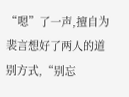“嗯”了一声,擅自为裴言想好了两人的道别方式,“别忘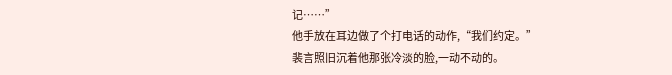记……”
他手放在耳边做了个打电话的动作,“我们约定。”
裴言照旧沉着他那张冷淡的脸,一动不动的。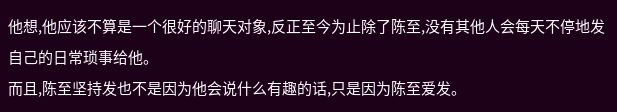他想,他应该不算是一个很好的聊天对象,反正至今为止除了陈至,没有其他人会每天不停地发自己的日常琐事给他。
而且,陈至坚持发也不是因为他会说什么有趣的话,只是因为陈至爱发。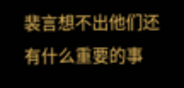裴言想不出他们还有什么重要的事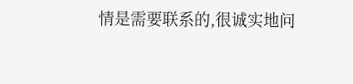情是需要联系的,很诚实地问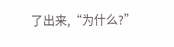了出来,“为什么?”